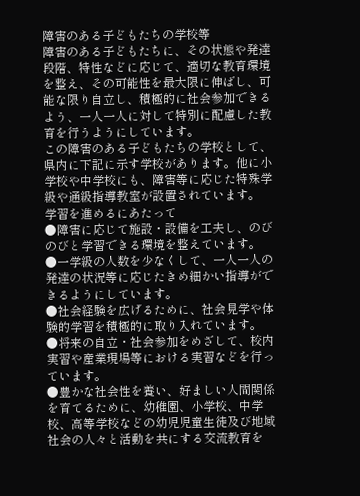障害のある子どもたちの学校等
障害のある子どもたちに、その状態や発達段階、特性などに応じて、適切な教育環境を整え、その可能性を最大限に伸ばし、可能な限り自立し、積極的に社会参加できるよう、一人一人に対して特別に配慮した教育を行うようにしています。
この障害のある子どもたちの学校として、県内に下記に示す学校があります。他に小学校や中学校にも、障害等に応じた特殊学級や通級指導教室が設置されています。
学習を進めるにあたって
●障害に応じて施設・設備を工夫し、のびのびと学習できる環境を整えています。
●一学級の人数を少なくして、一人一人の発達の状況等に応じたきめ細かい指導ができるようにしています。
●社会経験を広げるために、社会見学や体験的学習を積極的に取り入れています。
●将来の自立・社会参加をめざして、校内実習や産業現場等における実習などを行っています。
●豊かな社会性を養い、好ましい人間関係を育てるために、幼稚園、小学校、中学校、高等学校などの幼児児童生徒及び地域社会の人々と活動を共にする交流教育を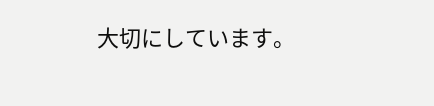大切にしています。